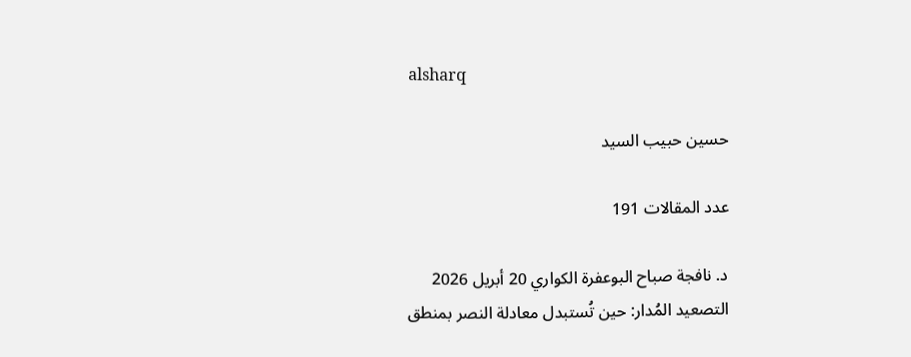alsharq

حسين حبيب السيد

عدد المقالات 191

د. نافجة صباح البوعفرة الكواري 20 أبريل 2026
التصعيد المُدار: حين تُستبدل معادلة النصر بمنطق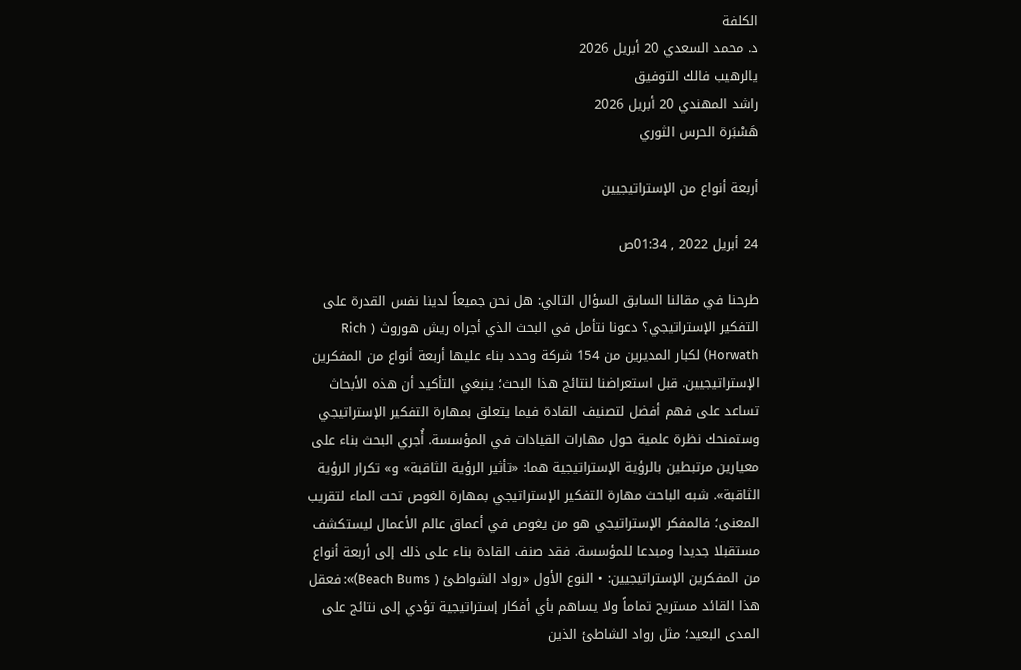الكلفة
د. محمد السعدي 20 أبريل 2026
يالرهيب فالك التوفيق
راشد المهندي 20 أبريل 2026
هَسْبَرة الحرس الثوري

أربعة أنواع من الإستراتيجيين

24 أبريل 2022 , 01:34ص

طرحنا في مقالنا السابق السؤال التالي: هل نحن جميعاً لدينا نفس القدرة على التفكير الإستراتيجي؟ دعونا نتأمل في البحث الذي أجراه ريش هوروث ( Rich Horwath) لكبار المديرين من 154 شركة وحدد بناء عليها أربعة أنواع من المفكرين الإستراتيجيين. قبل استعراضنا لنتائج هذا البحث؛ ينبغي التأكيد أن هذه الأبحاث تساعد على فهم أفضل لتصنيف القادة فيما يتعلق بمهارة التفكير الإستراتيجي وستمنحك نظرة علمية حول مهارات القيادات في المؤسسة. أُجري البحث بناء على معيارين مرتبطين بالرؤية الإستراتيجية هما: «تأثير الرؤية الثاقبة» و» تكرار الرؤية الثاقبة». شبه الباحث مهارة التفكير الإستراتيجي بمهارة الغوص تحت الماء لتقريب المعنى؛ فالمفكر الإستراتيجي هو من يغوص في أعماق عالم الأعمال ليستكشف مستقبلا جديدا ومبدعا للمؤسسة. فقد صنف القادة بناء على ذلك إلى أربعة أنواع من المفكرين الإستراتيجيين: • النوع الأول «رواد الشواطئ ( Beach Bums)»: فعقل هذا القائد مستريح تماماً ولا يساهم بأي أفكار إستراتيجية تؤدي إلى نتائج على المدى البعيد؛ مثل رواد الشاطئ الذين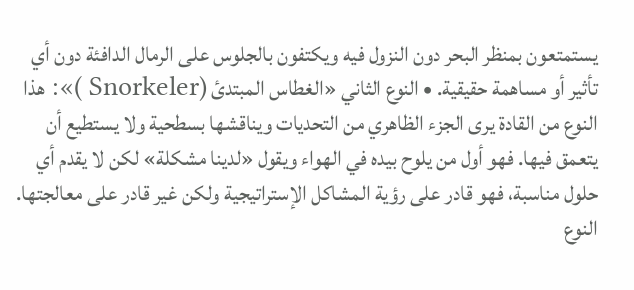يستمتعون بمنظر البحر دون النزول فيه ويكتفون بالجلوس على الرمال الدافئة دون أي تأثير أو مساهمة حقيقية. • النوع الثاني «الغطاس المبتدئ (Snorkeler )»: هذا النوع من القادة يرى الجزء الظاهري من التحديات ويناقشها بسطحية ولا يستطيع أن يتعمق فيها. فهو أول من يلوح بيده في الهواء ويقول «لدينا مشكلة» لكن لا يقدم أي حلول مناسبة، فهو قادر على رؤية المشاكل الإستراتيجية ولكن غير قادر على معالجتها. النوع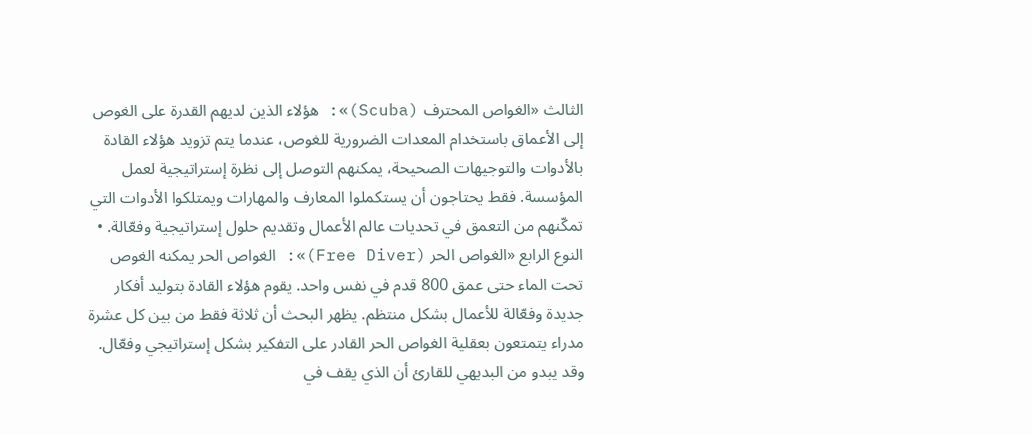الثالث «الغواص المحترف (Scuba)»: هؤلاء الذين لديهم القدرة على الغوص إلى الأعماق باستخدام المعدات الضرورية للغوص، عندما يتم تزويد هؤلاء القادة بالأدوات والتوجيهات الصحيحة، يمكنهم التوصل إلى نظرة إستراتيجية لعمل المؤسسة. فقط يحتاجون أن يستكملوا المعارف والمهارات ويمتلكوا الأدوات التي تمكّنهم من التعمق في تحديات عالم الأعمال وتقديم حلول إستراتيجية وفعّالة. • النوع الرابع «الغواص الحر (Free Diver)»: الغواص الحر يمكنه الغوص تحت الماء حتى عمق 800 قدم في نفس واحد. يقوم هؤلاء القادة بتوليد أفكار جديدة وفعّالة للأعمال بشكل منتظم. يظهر البحث أن ثلاثة فقط من بين كل عشرة مدراء يتمتعون بعقلية الغواص الحر القادر على التفكير بشكل إستراتيجي وفعّال. وقد يبدو من البديهي للقارئ أن الذي يقف في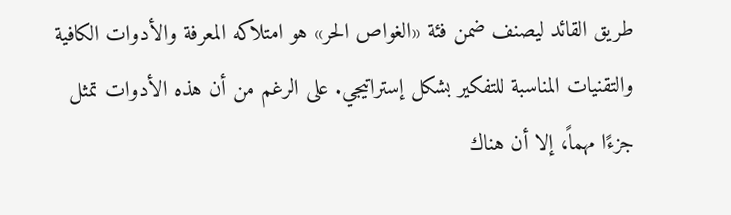طريق القائد ليصنف ضمن فئة «الغواص الحر» هو امتلاكه المعرفة والأدوات الكافية والتقنيات المناسبة للتفكير بشكل إستراتيجي. على الرغم من أن هذه الأدوات تمثل جزءًا مهماً، إلا أن هناك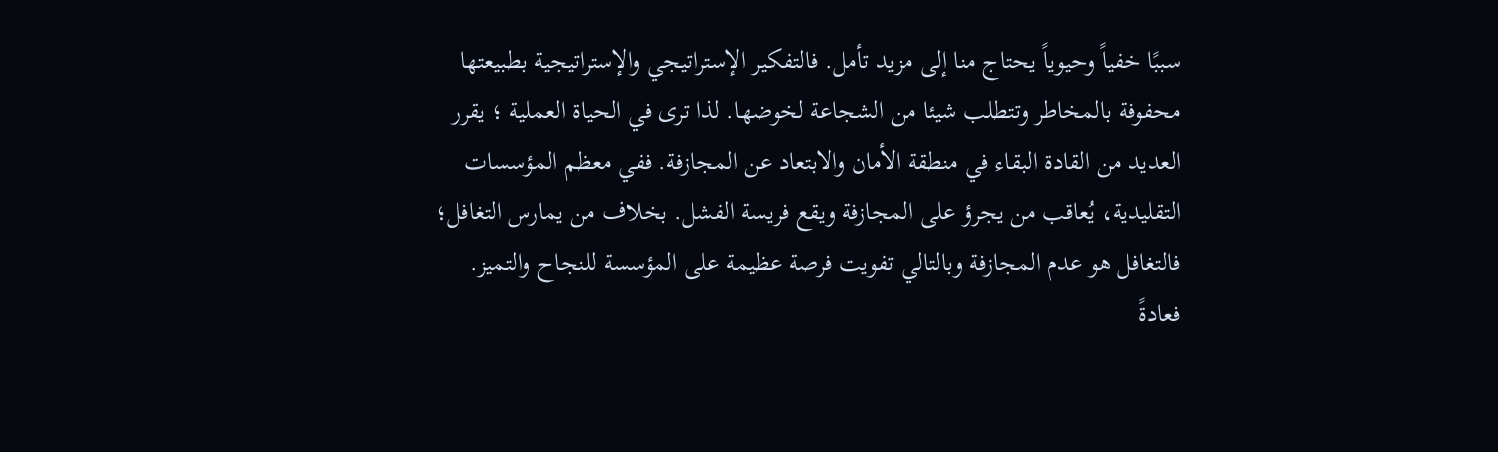سببًا خفياً وحيوياً يحتاج منا إلى مزيد تأمل. فالتفكير الإستراتيجي والإستراتيجية بطبيعتها محفوفة بالمخاطر وتتطلب شيئا من الشجاعة لخوضها. لذا ترى في الحياة العملية ؛ يقرر العديد من القادة البقاء في منطقة الأمان والابتعاد عن المجازفة. ففي معظم المؤسسات التقليدية، يُعاقب من يجرؤ على المجازفة ويقع فريسة الفشل. بخلاف من يمارس التغافل؛ فالتغافل هو عدم المجازفة وبالتالي تفويت فرصة عظيمة على المؤسسة للنجاح والتميز. فعادةً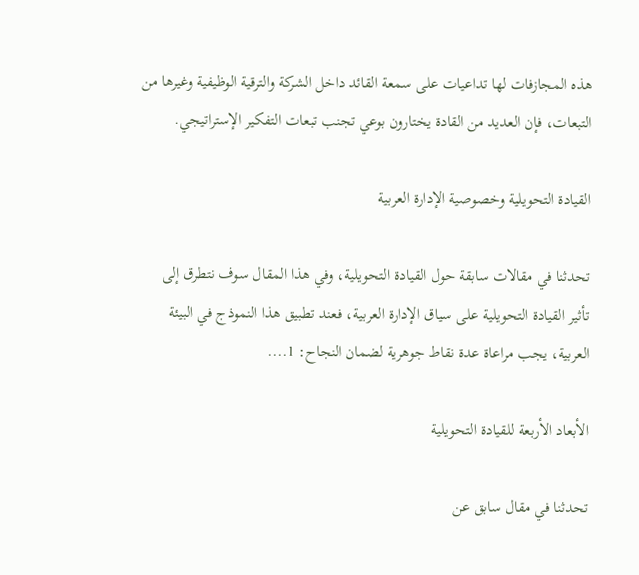هذه المجازفات لها تداعيات على سمعة القائد داخل الشركة والترقية الوظيفية وغيرها من التبعات، فإن العديد من القادة يختارون بوعي تجنب تبعات التفكير الإستراتيجي.

القيادة التحويلية وخصوصية الإدارة العربية

تحدثنا في مقالات سابقة حول القيادة التحويلية، وفي هذا المقال سوف نتطرق إلى تأثير القيادة التحويلية على سياق الإدارة العربية، فعند تطبيق هذا النموذج في البيئة العربية، يجب مراعاة عدة نقاط جوهرية لضمان النجاح: 1....

الأبعاد الأربعة للقيادة التحويلية

تحدثنا في مقال سابق عن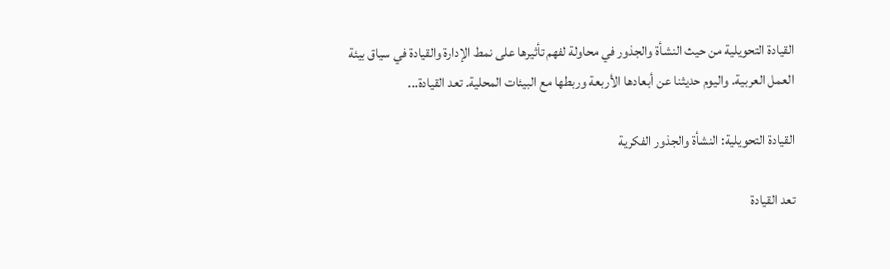القيادة التحويلية من حيث النشأة والجذور في محاولة لفهم تأثيرها على نمط الإدارة والقيادة في سياق بيئة العمل العربية. واليوم حديثنا عن أبعادها الأربعة وربطها مع البيئات المحلية. تعد القيادة...

القيادة التحويلية: النشأة والجذور الفكرية

تعد القيادة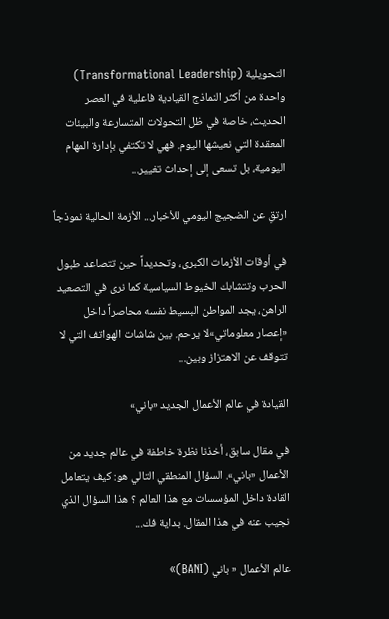التحويلية (Transformational Leadership) واحدة من أكثر النماذج القيادية فاعلية في العصر الحديث، خاصة في ظل التحولات المتسارعة والبيئات المعقدة التي نعيشها اليوم. فهي لا تكتفي بإدارة المهام اليومية، بل تسعى إلى إحداث تغيير...

ارتقِ عن الضجيج اليومي للأخبار... الأزمة الحالية نموذجاً

في أوقات الأزمات الكبرى، وتحديداً حين تتصاعد طبول الحرب وتتشابك الخيوط السياسية كما نرى في التصعيد الراهن، يجد المواطن البسيط نفسه محاصراً داخل «إعصار معلوماتي»لا يرحم. بين شاشات الهواتف التي لا تتوقف عن الاهتزاز وبين...

القيادة في عالم الأعمال الجديد «باني»

في مقال سابق، أخذنا نظرة خاطفة في عالم جديد من الأعمال «باني». السؤال المنطقي التالي هو: كيف يتعامل القادة داخل المؤسسات مع هذا العالم ؟ هذا السؤال الذي نجيب عنه في هذا المقال. بداية فك...

عالم الأعمال « باني (BANI)»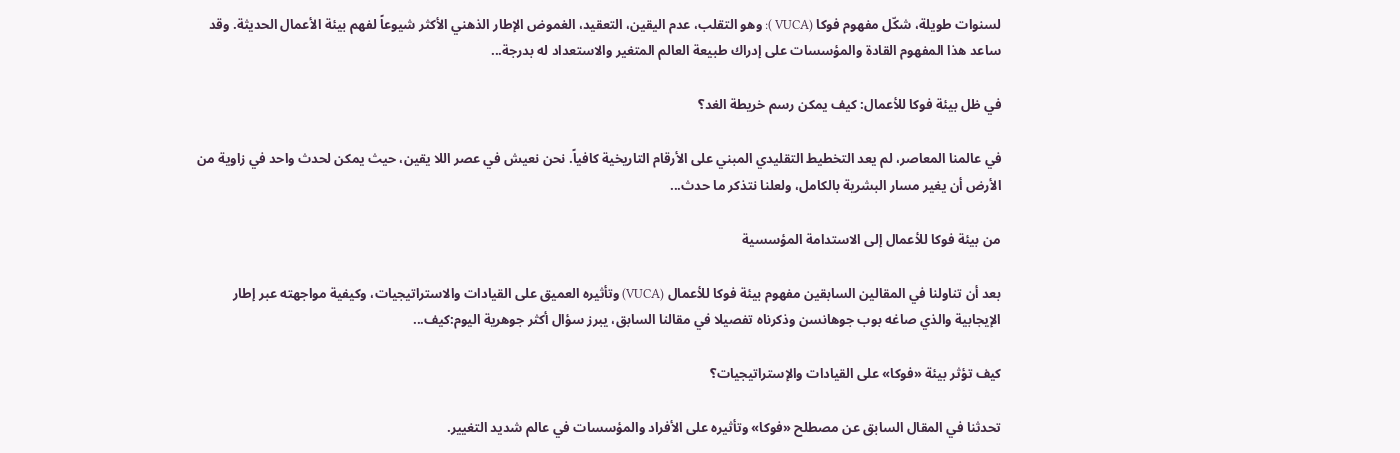لسنوات طويلة، شكّل مفهوم فوكا (VUCA ): وهو التقلب، عدم اليقين، التعقيد، الغموض الإطار الذهني الأكثر شيوعاً لفهم بيئة الأعمال الحديثة. وقد ساعد هذا المفهوم القادة والمؤسسات على إدراك طبيعة العالم المتغير والاستعداد له بدرجة...

في ظل بيئة فوكا للأعمال: كيف يمكن رسم خريطة الغد؟

في عالمنا المعاصر، لم يعد التخطيط التقليدي المبني على الأرقام التاريخية كافياً. نحن نعيش في عصر اللا يقين، حيث يمكن لحدث واحد في زاوية من الأرض أن يغير مسار البشرية بالكامل، ولعلنا نتذكر ما حدث...

من بيئة فوكا للأعمال إلى الاستدامة المؤسسية

بعد أن تناولنا في المقالين السابقين مفهوم بيئة فوكا للأعمال (VUCA) وتأثيره العميق على القيادات والاستراتيجيات، وكيفية مواجهته عبر إطار الإيجابية والذي صاغه بوب جوهانسن وذكرناه تفصيلا في مقالنا السابق، يبرز سؤال أكثر جوهرية اليوم:كيف...

كيف تؤثر بيئة «فوكا» على القيادات والإستراتيجيات؟

تحدثنا في المقال السابق عن مصطلح «فوكا» وتأثيره على الأفراد والمؤسسات في عالم شديد التغيير.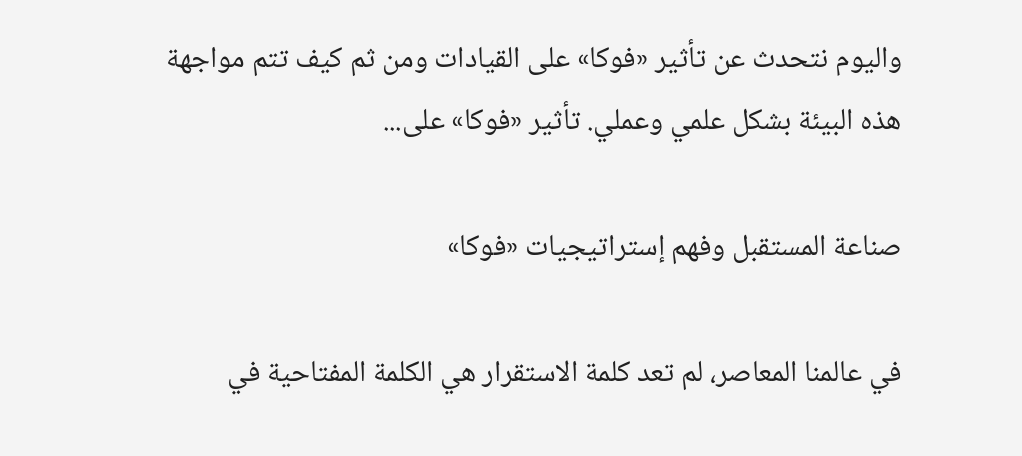واليوم نتحدث عن تأثير «فوكا» على القيادات ومن ثم كيف تتم مواجهة هذه البيئة بشكل علمي وعملي. تأثير «فوكا» على...

صناعة المستقبل وفهم إستراتيجيات «فوكا»

في عالمنا المعاصر، لم تعد كلمة الاستقرار هي الكلمة المفتاحية في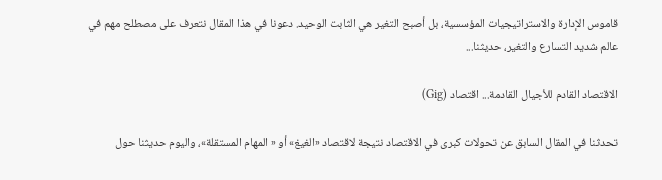قاموس الإدارة والاستراتيجيات المؤسسية، بل أصبح التغير هي الثابت الوحيد. دعونا في هذا المقال نتعرف على مصطلح مهم في عالم شديد التسارع والتغير، حديثنا...

الاقتصاد القادم للأجيال القادمة... اقتصاد (Gig)

تحدثنا في المقال السابق عن تحولات كبرى في الاقتصاد نتيجة لاقتصاد «الغيغ» أو « المهام المستقلة»، واليوم حديثنا حول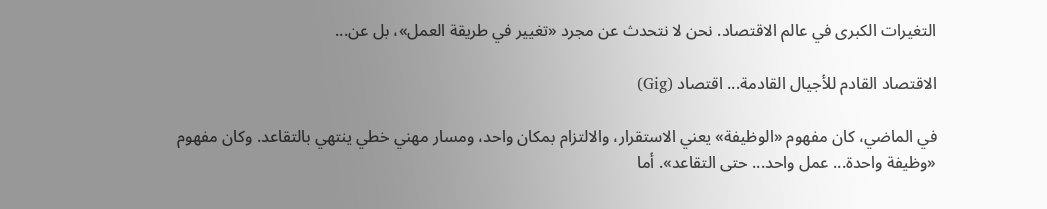التغيرات الكبرى في عالم الاقتصاد. نحن لا نتحدث عن مجرد «تغيير في طريقة العمل»، بل عن...

الاقتصاد القادم للأجيال القادمة... اقتصاد (Gig)

في الماضي، كان مفهوم «الوظيفة» يعني الاستقرار، والالتزام بمكان واحد، ومسار مهني خطي ينتهي بالتقاعد. وكان مفهوم «وظيفة واحدة... عمل واحد... حتى التقاعد». أما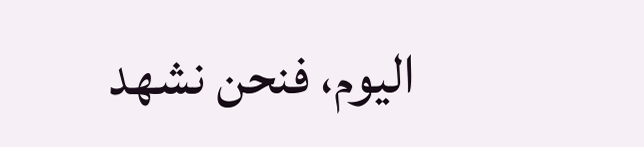اليوم، فنحن نشهد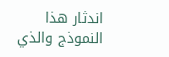اندثار هذا النموذج والذي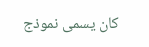كان يسمى نموذج